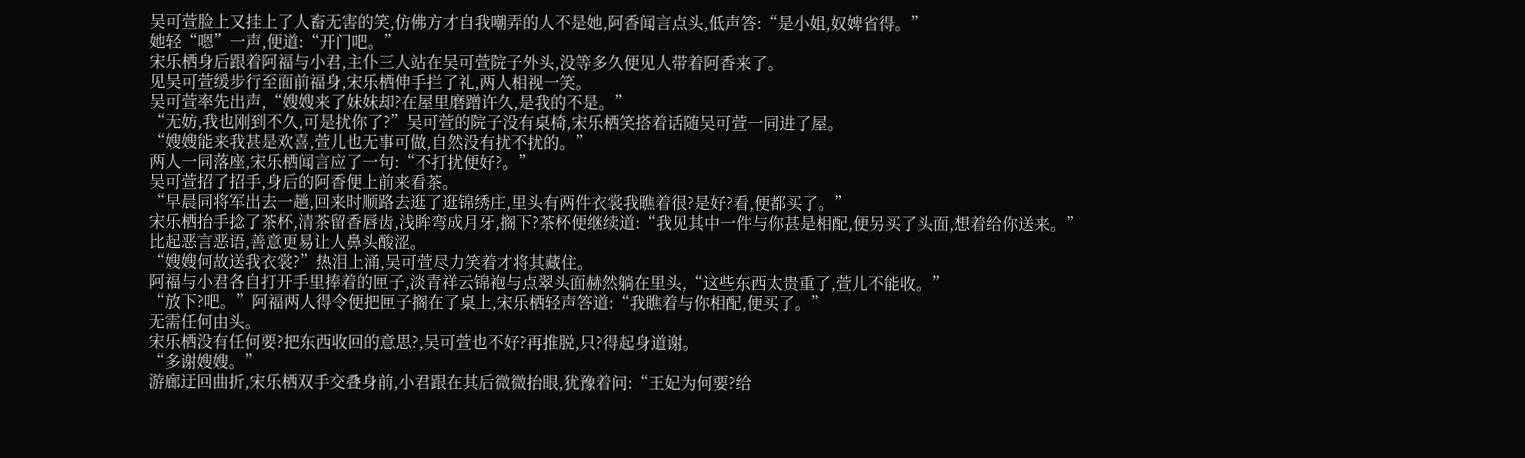吴可萱脸上又挂上了人畜无害的笑,仿佛方才自我嘲弄的人不是她,阿香闻言点头,低声答:“是小姐,奴婢省得。”
她轻“嗯”一声,便道:“开门吧。”
宋乐栖身后跟着阿福与小君,主仆三人站在吴可萱院子外头,没等多久便见人带着阿香来了。
见吴可萱缓步行至面前福身,宋乐栖伸手拦了礼,两人相视一笑。
吴可萱率先出声,“嫂嫂来了妹妹却?在屋里磨蹭许久,是我的不是。”
“无妨,我也刚到不久,可是扰你了?”吴可萱的院子没有桌椅,宋乐栖笑搭着话随吴可萱一同进了屋。
“嫂嫂能来我甚是欢喜,萱儿也无事可做,自然没有扰不扰的。”
两人一同落座,宋乐栖闻言应了一句:“不打扰便好?。”
吴可萱招了招手,身后的阿香便上前来看茶。
“早晨同将军出去一趟,回来时顺路去逛了逛锦绣庄,里头有两件衣裳我瞧着很?是好?看,便都买了。”
宋乐栖抬手捻了茶杯,清茶留香唇齿,浅眸弯成月牙,搁下?茶杯便继续道:“我见其中一件与你甚是相配,便另买了头面,想着给你送来。”
比起恶言恶语,善意更易让人鼻头酸涩。
“嫂嫂何故送我衣裳?”热泪上涌,吴可萱尽力笑着才将其藏住。
阿福与小君各自打开手里捧着的匣子,淡青祥云锦袍与点翠头面赫然躺在里头,“这些东西太贵重了,萱儿不能收。”
“放下?吧。”阿福两人得令便把匣子搁在了桌上,宋乐栖轻声答道:“我瞧着与你相配,便买了。”
无需任何由头。
宋乐栖没有任何要?把东西收回的意思?,吴可萱也不好?再推脱,只?得起身道谢。
“多谢嫂嫂。”
游廊迂回曲折,宋乐栖双手交叠身前,小君跟在其后微微抬眼,犹豫着问:“王妃为何要?给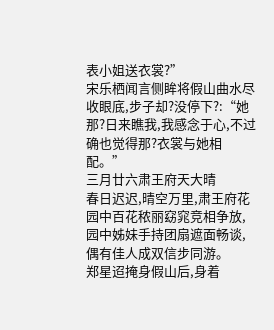表小姐送衣裳?”
宋乐栖闻言侧眸将假山曲水尽收眼底,步子却?没停下?:“她那?日来瞧我,我感念于心,不过确也觉得那?衣裳与她相配。”
三月廿六肃王府天大晴
春日迟迟,晴空万里,肃王府花园中百花秾丽窈窕竞相争放,园中姊妹手持团扇遮面畅谈,偶有佳人成双信步同游。
郑星迢掩身假山后,身着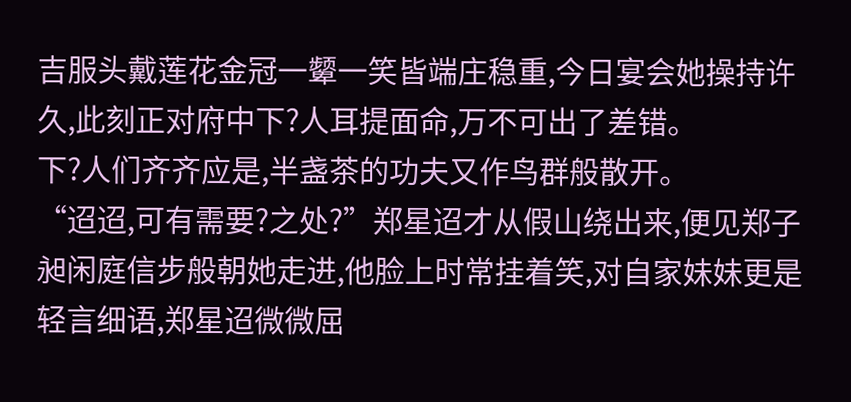吉服头戴莲花金冠一颦一笑皆端庄稳重,今日宴会她操持许久,此刻正对府中下?人耳提面命,万不可出了差错。
下?人们齐齐应是,半盏茶的功夫又作鸟群般散开。
“迢迢,可有需要?之处?”郑星迢才从假山绕出来,便见郑子昶闲庭信步般朝她走进,他脸上时常挂着笑,对自家妹妹更是轻言细语,郑星迢微微屈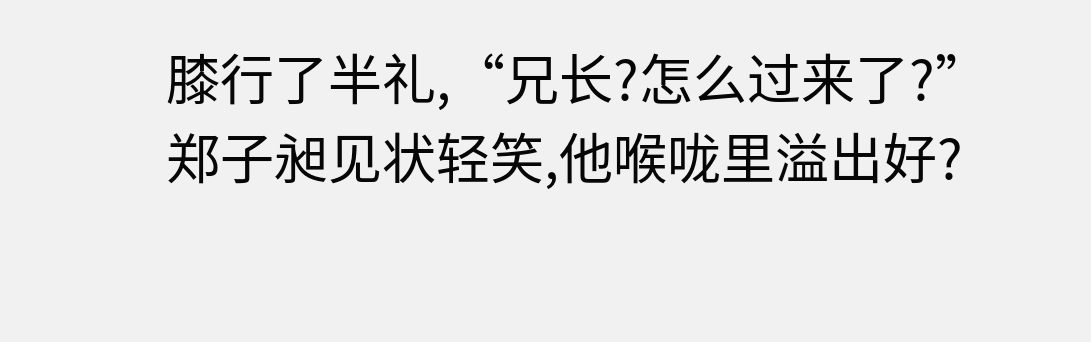膝行了半礼,“兄长?怎么过来了?”
郑子昶见状轻笑,他喉咙里溢出好?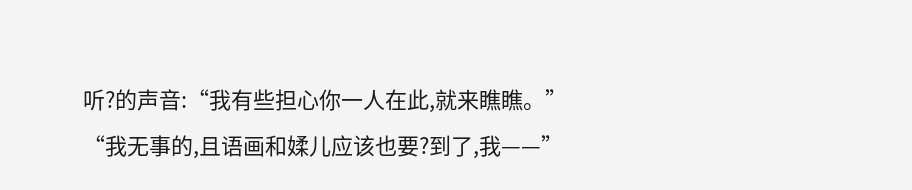听?的声音:“我有些担心你一人在此,就来瞧瞧。”
“我无事的,且语画和媃儿应该也要?到了,我——”